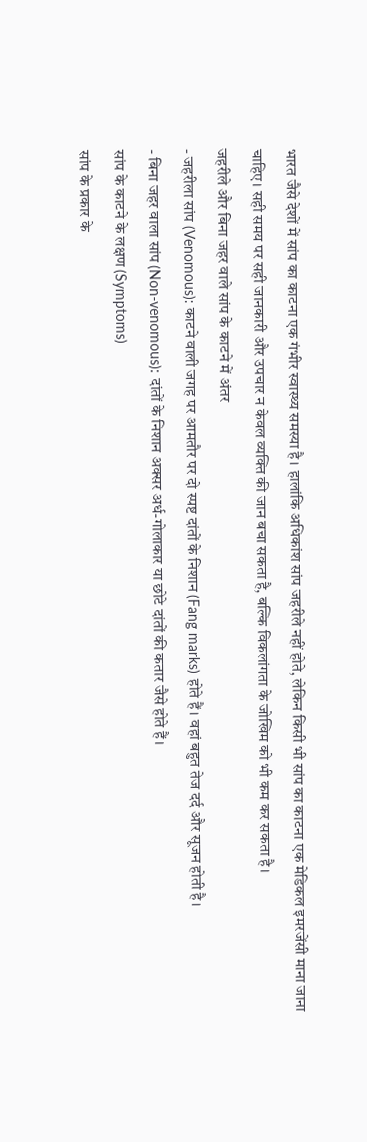भारत जैसे देशों में सांप का काटना एक गंभीर स्वास्थ्य समस्या है। हालांकि अधिकांश सांप जहरीले नहीं होते, लेकिन किसी भी सांप का काटना एक मेडिकल इमरजेंसी माना जाना चाहिए। सही समय पर सही जानकारी और उपचार न केवल व्यक्ति की जान बचा सकता है, बल्कि विकलांगता के जोखिम को भी कम कर सकता है।
जहरीले और बिना जहर वाले सांप के काटने में अंतर
- जहरीला सांप (Venomous): काटने वाली जगह पर आमतौर पर दो स्पष्ट दांतों के निशान (Fang marks) होते हैं। वहां बहुत तेज दर्द और सूजन होती है।
- बिना जहर वाला सांप (Non-venomous): दांतों के निशान अक्सर अर्ध-गोलाकार या छोटे दांतों की कतार जैसे होते हैं।
सांप के काटने के लक्षण (Symptoms)
सांप के प्रकार के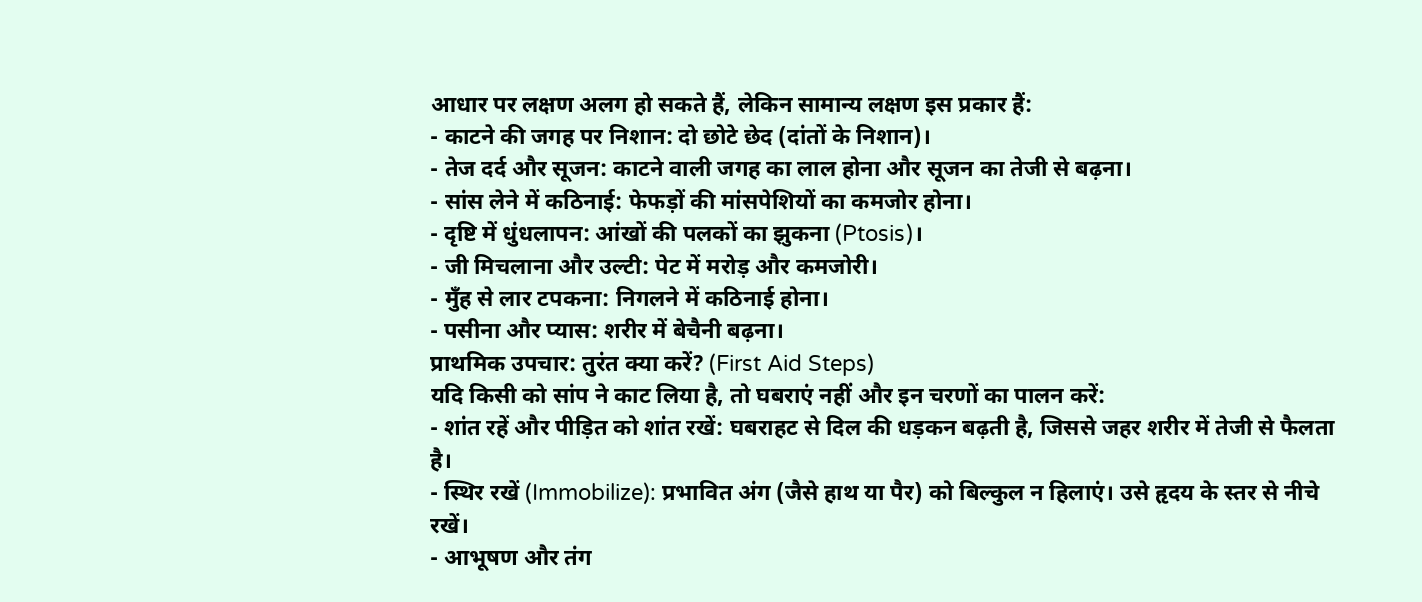आधार पर लक्षण अलग हो सकते हैं, लेकिन सामान्य लक्षण इस प्रकार हैं:
- काटने की जगह पर निशान: दो छोटे छेद (दांतों के निशान)।
- तेज दर्द और सूजन: काटने वाली जगह का लाल होना और सूजन का तेजी से बढ़ना।
- सांस लेने में कठिनाई: फेफड़ों की मांसपेशियों का कमजोर होना।
- दृष्टि में धुंधलापन: आंखों की पलकों का झुकना (Ptosis)।
- जी मिचलाना और उल्टी: पेट में मरोड़ और कमजोरी।
- मुँह से लार टपकना: निगलने में कठिनाई होना।
- पसीना और प्यास: शरीर में बेचैनी बढ़ना।
प्राथमिक उपचार: तुरंत क्या करें? (First Aid Steps)
यदि किसी को सांप ने काट लिया है, तो घबराएं नहीं और इन चरणों का पालन करें:
- शांत रहें और पीड़ित को शांत रखें: घबराहट से दिल की धड़कन बढ़ती है, जिससे जहर शरीर में तेजी से फैलता है।
- स्थिर रखें (Immobilize): प्रभावित अंग (जैसे हाथ या पैर) को बिल्कुल न हिलाएं। उसे हृदय के स्तर से नीचे रखें।
- आभूषण और तंग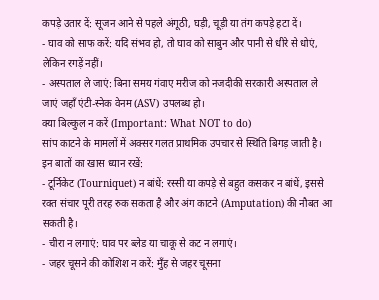कपड़े उतार दें: सूजन आने से पहले अंगूठी, घड़ी, चूड़ी या तंग कपड़े हटा दें।
- घाव को साफ करें: यदि संभव हो, तो घाव को साबुन और पानी से धीरे से धोएं, लेकिन रगड़ें नहीं।
- अस्पताल ले जाएं: बिना समय गंवाए मरीज को नजदीकी सरकारी अस्पताल ले जाएं जहाँ एंटी-स्नेक वेनम (ASV) उपलब्ध हो।
क्या बिल्कुल न करें (Important: What NOT to do)
सांप काटने के मामलों में अक्सर गलत प्राथमिक उपचार से स्थिति बिगड़ जाती है। इन बातों का खास ध्यान रखें:
- टूर्निकेट (Tourniquet) न बांधें: रस्सी या कपड़े से बहुत कसकर न बांधें, इससे रक्त संचार पूरी तरह रुक सकता है और अंग काटने (Amputation) की नौबत आ सकती है।
- चीरा न लगाएं: घाव पर ब्लेड या चाकू से कट न लगाएं।
- जहर चूसने की कोशिश न करें: मुँह से जहर चूसना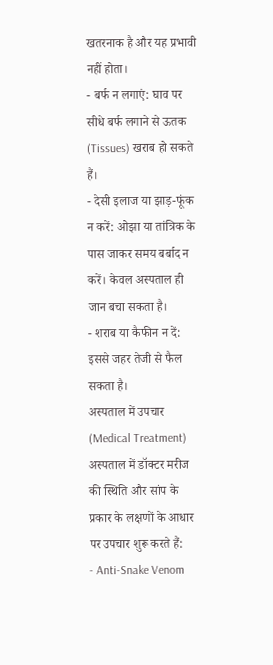खतरनाक है और यह प्रभावी नहीं होता।
- बर्फ न लगाएं: घाव पर सीधे बर्फ लगाने से ऊतक (Tissues) खराब हो सकते हैं।
- देसी इलाज या झाड़-फूंक न करें: ओझा या तांत्रिक के पास जाकर समय बर्बाद न करें। केवल अस्पताल ही जान बचा सकता है।
- शराब या कैफीन न दें: इससे जहर तेजी से फैल सकता है।
अस्पताल में उपचार (Medical Treatment)
अस्पताल में डॉक्टर मरीज की स्थिति और सांप के प्रकार के लक्षणों के आधार पर उपचार शुरू करते हैं:
- Anti-Snake Venom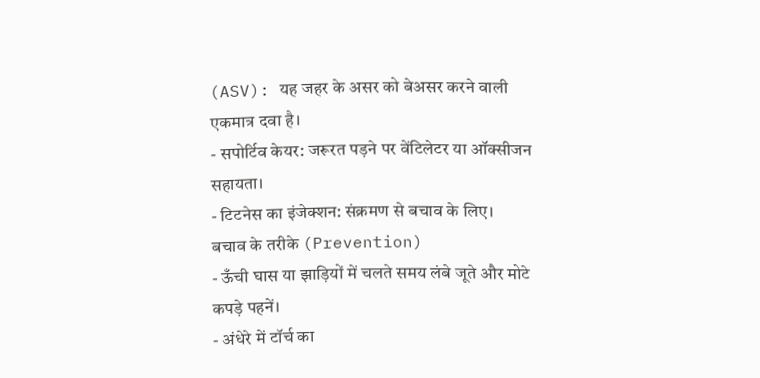(ASV): यह जहर के असर को बेअसर करने वाली एकमात्र दवा है।
- सपोर्टिव केयर: जरूरत पड़ने पर वेंटिलेटर या ऑक्सीजन सहायता।
- टिटनेस का इंजेक्शन: संक्रमण से बचाव के लिए।
बचाव के तरीके (Prevention)
- ऊँची घास या झाड़ियों में चलते समय लंबे जूते और मोटे कपड़े पहनें।
- अंधेरे में टॉर्च का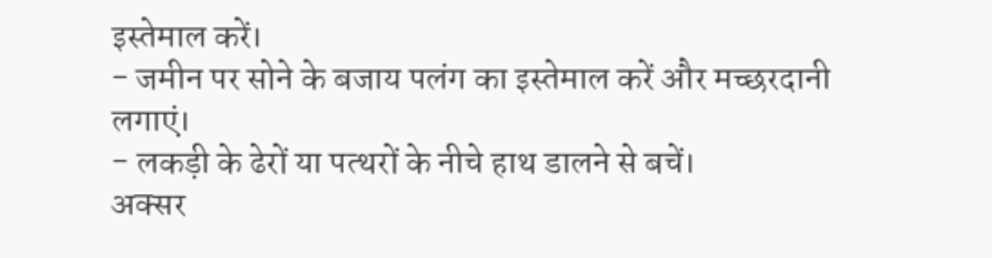इस्तेमाल करें।
- जमीन पर सोने के बजाय पलंग का इस्तेमाल करें और मच्छरदानी लगाएं।
- लकड़ी के ढेरों या पत्थरों के नीचे हाथ डालने से बचें।
अक्सर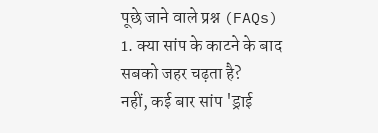पूछे जाने वाले प्रश्न (FAQs)
1. क्या सांप के काटने के बाद सबको जहर चढ़ता है?
नहीं, कई बार सांप 'ड्राई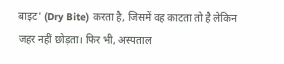बाइट' (Dry Bite) करता है, जिसमें वह काटता तो है लेकिन जहर नहीं छोड़ता। फिर भी, अस्पताल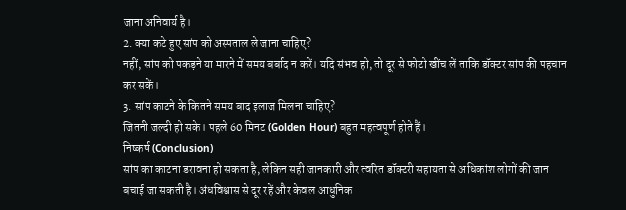जाना अनिवार्य है।
2. क्या कटे हुए सांप को अस्पताल ले जाना चाहिए?
नहीं, सांप को पकड़ने या मारने में समय बर्बाद न करें। यदि संभव हो, तो दूर से फोटो खींच लें ताकि डॉक्टर सांप की पहचान कर सकें।
3. सांप काटने के कितने समय बाद इलाज मिलना चाहिए?
जितनी जल्दी हो सके। पहले 60 मिनट (Golden Hour) बहुत महत्वपूर्ण होते हैं।
निष्कर्ष (Conclusion)
सांप का काटना डरावना हो सकता है, लेकिन सही जानकारी और त्वरित डॉक्टरी सहायता से अधिकांश लोगों की जान बचाई जा सकती है। अंधविश्वास से दूर रहें और केवल आधुनिक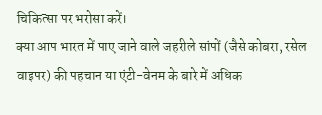चिकित्सा पर भरोसा करें।
क्या आप भारत में पाए जाने वाले जहरीले सांपों (जैसे कोबरा, रसेल वाइपर) की पहचान या एंटी-वेनम के बारे में अधिक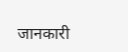जानकारी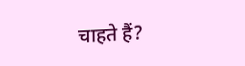चाहते हैं?